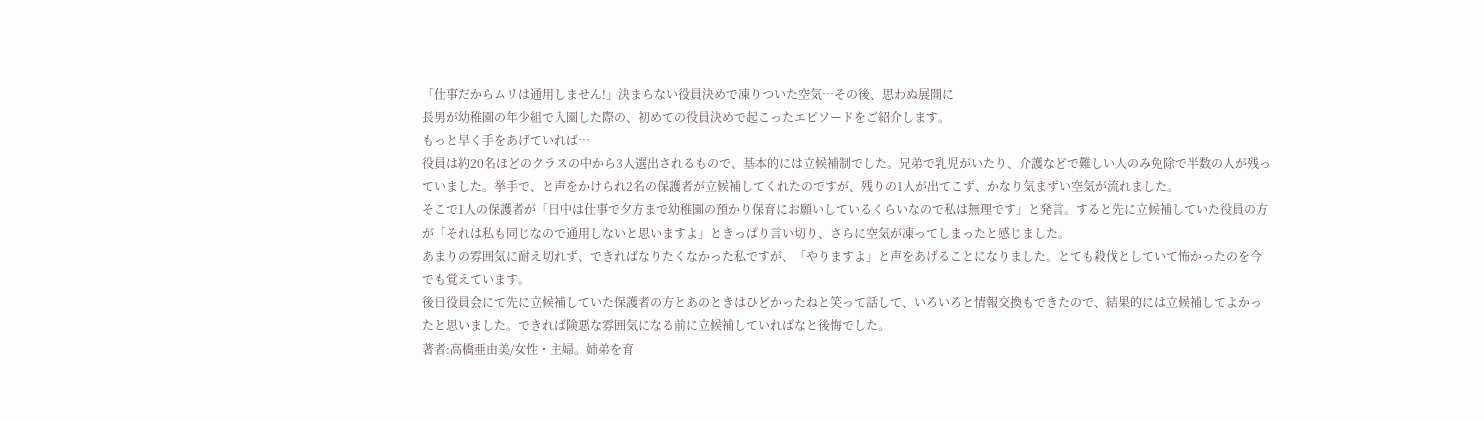「仕事だからムリは通用しません!」決まらない役員決めで凍りついた空気…その後、思わぬ展開に
長男が幼稚園の年少組で入園した際の、初めての役員決めで起こったエピソードをご紹介します。
もっと早く手をあげていれば…
役員は約20名ほどのクラスの中から3人選出されるもので、基本的には立候補制でした。兄弟で乳児がいたり、介護などで難しい人のみ免除で半数の人が残っていました。挙手で、と声をかけられ2名の保護者が立候補してくれたのですが、残りの1人が出てこず、かなり気まずい空気が流れました。
そこで1人の保護者が「日中は仕事で夕方まで幼稚園の預かり保育にお願いしているくらいなので私は無理です」と発言。すると先に立候補していた役員の方が「それは私も同じなので通用しないと思いますよ」ときっぱり言い切り、さらに空気が凍ってしまったと感じました。
あまりの雰囲気に耐え切れず、できればなりたくなかった私ですが、「やりますよ」と声をあげることになりました。とても殺伐としていて怖かったのを今でも覚えています。
後日役員会にて先に立候補していた保護者の方とあのときはひどかったねと笑って話して、いろいろと情報交換もできたので、結果的には立候補してよかったと思いました。できれば険悪な雰囲気になる前に立候補していればなと後悔でした。
著者:高橋亜由美/女性・主婦。姉弟を育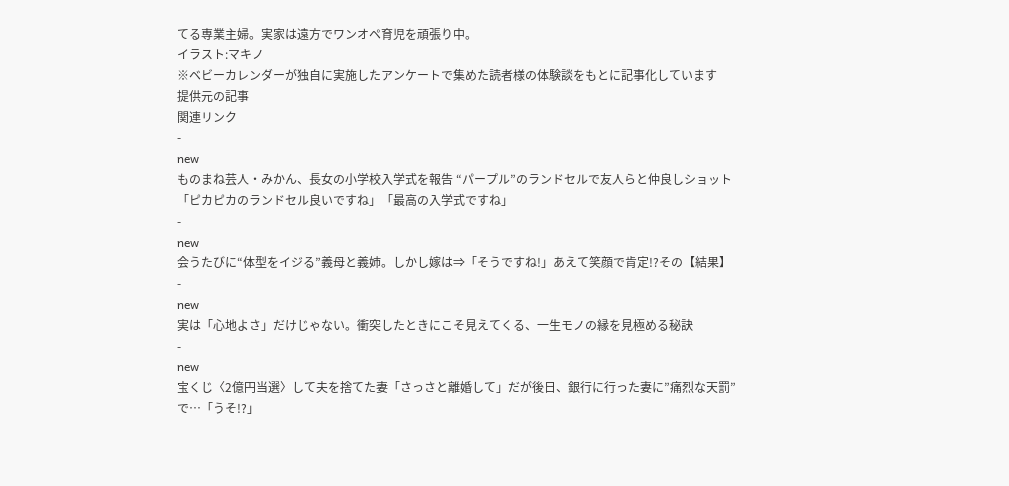てる専業主婦。実家は遠方でワンオペ育児を頑張り中。
イラスト:マキノ
※ベビーカレンダーが独自に実施したアンケートで集めた読者様の体験談をもとに記事化しています
提供元の記事
関連リンク
-
new
ものまね芸人・みかん、長女の小学校入学式を報告 “パープル”のランドセルで友人らと仲良しショット「ピカピカのランドセル良いですね」「最高の入学式ですね」
-
new
会うたびに“体型をイジる”義母と義姉。しかし嫁は⇒「そうですね!」あえて笑顔で肯定!?その【結果】
-
new
実は「心地よさ」だけじゃない。衝突したときにこそ見えてくる、一生モノの縁を見極める秘訣
-
new
宝くじ〈2億円当選〉して夫を捨てた妻「さっさと離婚して」だが後日、銀行に行った妻に”痛烈な天罰”で…「うそ!?」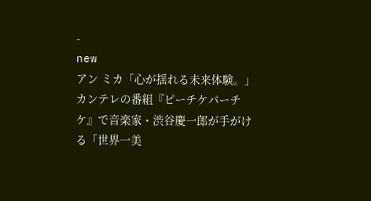-
new
アン ミカ「心が揺れる未来体験。」カンテレの番組『ピーチケパーチケ』で音楽家・渋谷慶一郎が手がける「世界一美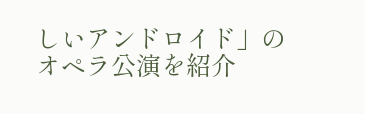しいアンドロイド」のオペラ公演を紹介